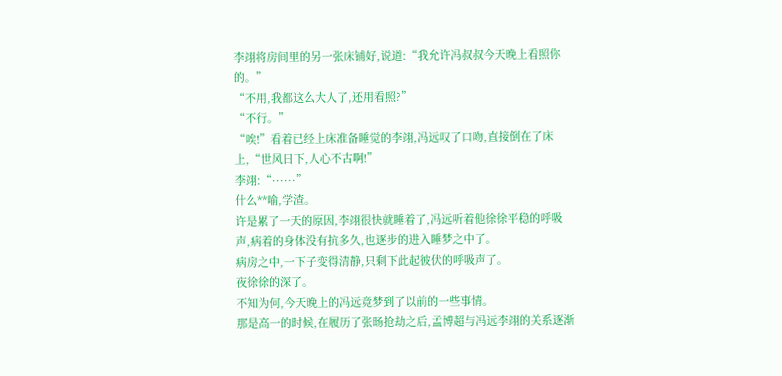李翊将房间里的另一张床铺好,说道:“我允许冯叔叔今天晚上看照你的。”
“不用,我都这么大人了,还用看照?”
“不行。”
“唉!”看着已经上床准备睡觉的李翊,冯远叹了口吻,直接倒在了床上,“世风日下,人心不古啊!”
李翊:“······”
什么**喻,学渣。
许是累了一天的原因,李翊很快就睡着了,冯远听着他徐徐平稳的呼吸声,病着的身体没有抗多久,也逐步的进入睡梦之中了。
病房之中,一下子变得清静,只剩下此起彼伏的呼吸声了。
夜徐徐的深了。
不知为何,今天晚上的冯远竟梦到了以前的一些事情。
那是高一的时候,在履历了张旸抢劫之后,孟博超与冯远李翊的关系逐渐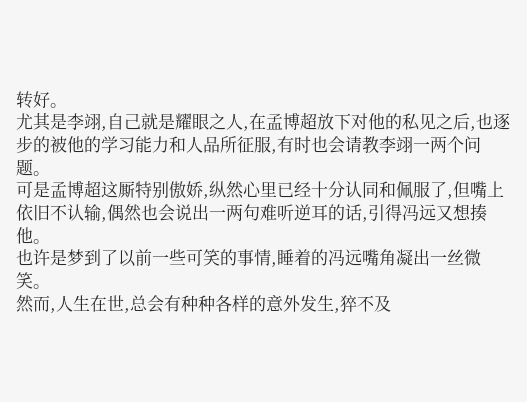转好。
尤其是李翊,自己就是耀眼之人,在孟博超放下对他的私见之后,也逐步的被他的学习能力和人品所征服,有时也会请教李翊一两个问题。
可是孟博超这厮特别傲娇,纵然心里已经十分认同和佩服了,但嘴上依旧不认输,偶然也会说出一两句难听逆耳的话,引得冯远又想揍他。
也许是梦到了以前一些可笑的事情,睡着的冯远嘴角凝出一丝微笑。
然而,人生在世,总会有种种各样的意外发生,猝不及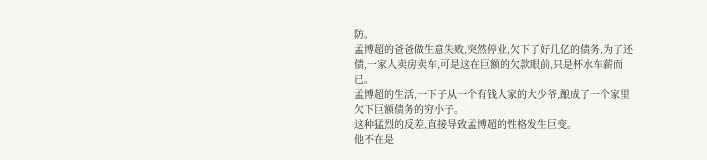防。
孟博超的爸爸做生意失败,突然停业,欠下了好几亿的债务,为了还债,一家人卖房卖车,可是这在巨额的欠款眼前,只是杯水车薪而已。
孟博超的生活,一下子从一个有钱人家的大少爷,酿成了一个家里欠下巨额债务的穷小子。
这种猛烈的反差,直接导致孟博超的性格发生巨变。
他不在是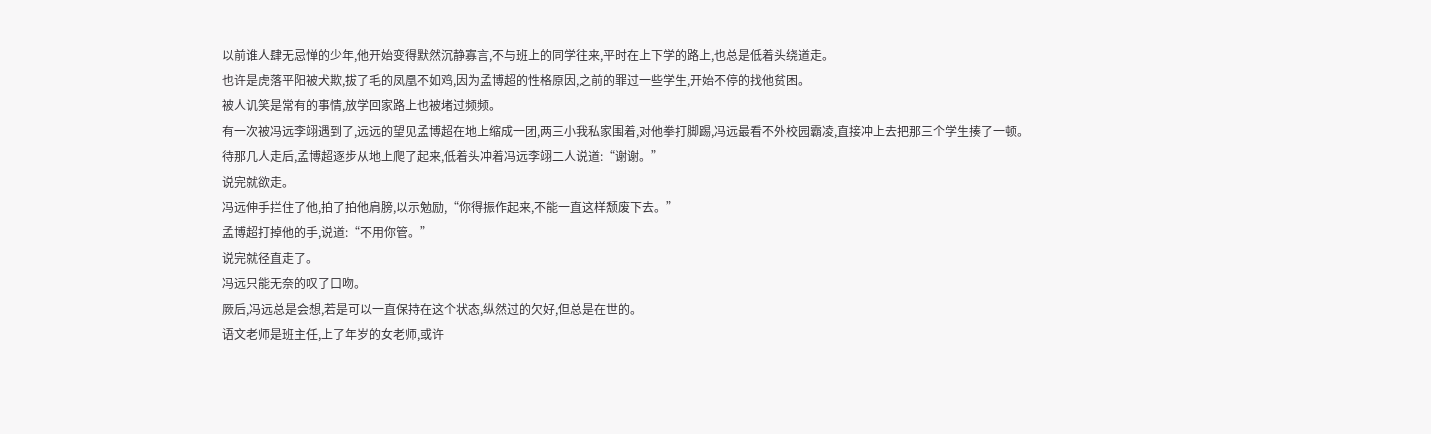以前谁人肆无忌惮的少年,他开始变得默然沉静寡言,不与班上的同学往来,平时在上下学的路上,也总是低着头绕道走。
也许是虎落平阳被犬欺,拔了毛的凤凰不如鸡,因为孟博超的性格原因,之前的罪过一些学生,开始不停的找他贫困。
被人讥笑是常有的事情,放学回家路上也被堵过频频。
有一次被冯远李翊遇到了,远远的望见孟博超在地上缩成一团,两三小我私家围着,对他拳打脚踢,冯远最看不外校园霸凌,直接冲上去把那三个学生揍了一顿。
待那几人走后,孟博超逐步从地上爬了起来,低着头冲着冯远李翊二人说道:“谢谢。”
说完就欲走。
冯远伸手拦住了他,拍了拍他肩膀,以示勉励,“你得振作起来,不能一直这样颓废下去。”
孟博超打掉他的手,说道:“不用你管。”
说完就径直走了。
冯远只能无奈的叹了口吻。
厥后,冯远总是会想,若是可以一直保持在这个状态,纵然过的欠好,但总是在世的。
语文老师是班主任,上了年岁的女老师,或许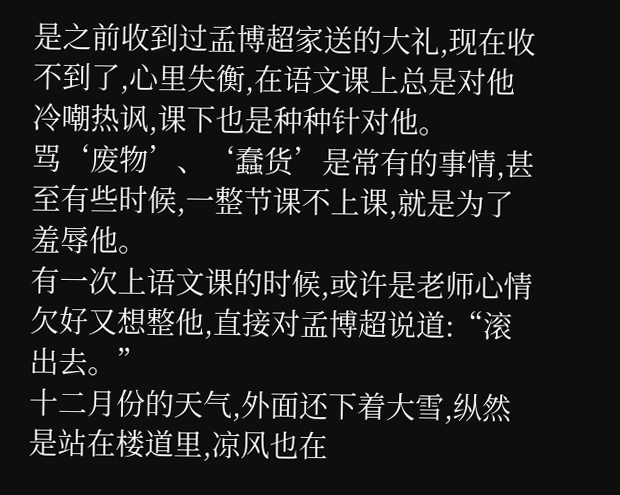是之前收到过孟博超家送的大礼,现在收不到了,心里失衡,在语文课上总是对他冷嘲热讽,课下也是种种针对他。
骂‘废物’、‘蠢货’是常有的事情,甚至有些时候,一整节课不上课,就是为了羞辱他。
有一次上语文课的时候,或许是老师心情欠好又想整他,直接对孟博超说道:“滚出去。”
十二月份的天气,外面还下着大雪,纵然是站在楼道里,凉风也在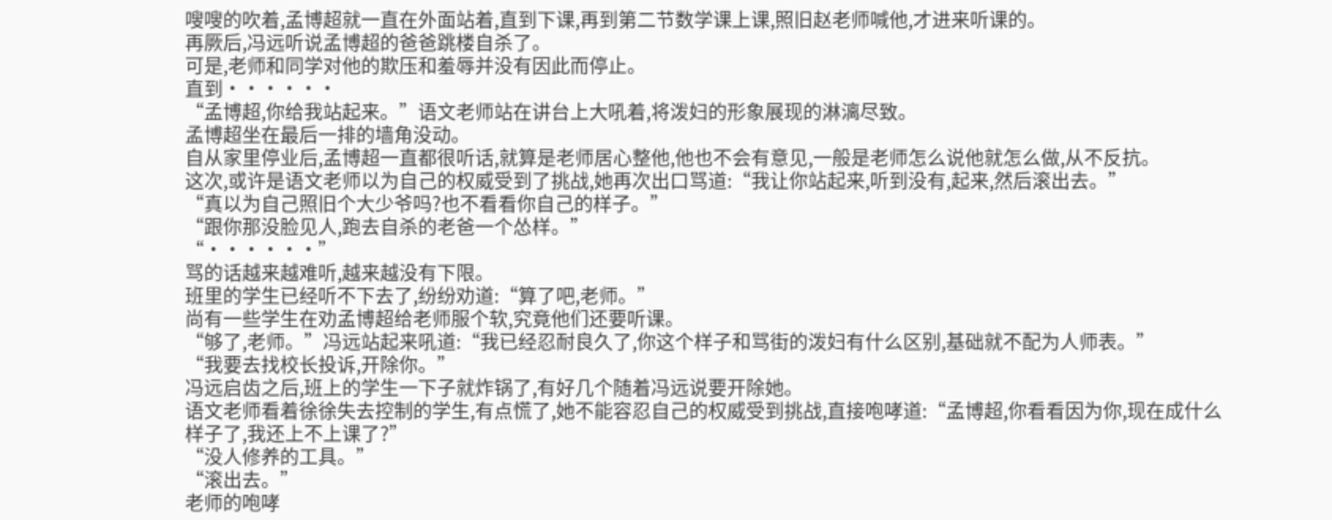嗖嗖的吹着,孟博超就一直在外面站着,直到下课,再到第二节数学课上课,照旧赵老师喊他,才进来听课的。
再厥后,冯远听说孟博超的爸爸跳楼自杀了。
可是,老师和同学对他的欺压和羞辱并没有因此而停止。
直到······
“孟博超,你给我站起来。”语文老师站在讲台上大吼着,将泼妇的形象展现的淋漓尽致。
孟博超坐在最后一排的墙角没动。
自从家里停业后,孟博超一直都很听话,就算是老师居心整他,他也不会有意见,一般是老师怎么说他就怎么做,从不反抗。
这次,或许是语文老师以为自己的权威受到了挑战,她再次出口骂道:“我让你站起来,听到没有,起来,然后滚出去。”
“真以为自己照旧个大少爷吗?也不看看你自己的样子。”
“跟你那没脸见人,跑去自杀的老爸一个怂样。”
“······”
骂的话越来越难听,越来越没有下限。
班里的学生已经听不下去了,纷纷劝道:“算了吧,老师。”
尚有一些学生在劝孟博超给老师服个软,究竟他们还要听课。
“够了,老师。”冯远站起来吼道:“我已经忍耐良久了,你这个样子和骂街的泼妇有什么区别,基础就不配为人师表。”
“我要去找校长投诉,开除你。”
冯远启齿之后,班上的学生一下子就炸锅了,有好几个随着冯远说要开除她。
语文老师看着徐徐失去控制的学生,有点慌了,她不能容忍自己的权威受到挑战,直接咆哮道:“孟博超,你看看因为你,现在成什么样子了,我还上不上课了?”
“没人修养的工具。”
“滚出去。”
老师的咆哮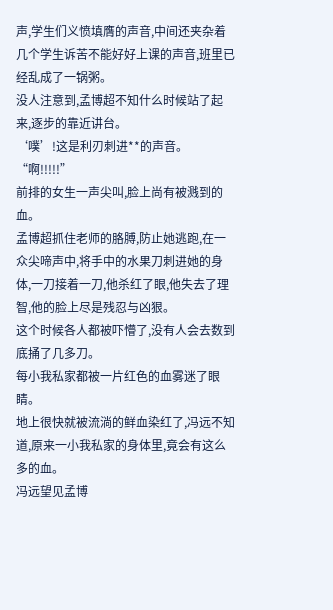声,学生们义愤填膺的声音,中间还夹杂着几个学生诉苦不能好好上课的声音,班里已经乱成了一锅粥。
没人注意到,孟博超不知什么时候站了起来,逐步的靠近讲台。
‘噗’!这是利刃刺进**的声音。
“啊!!!!!”
前排的女生一声尖叫,脸上尚有被溅到的血。
孟博超抓住老师的胳膊,防止她逃跑,在一众尖啼声中,将手中的水果刀刺进她的身体,一刀接着一刀,他杀红了眼,他失去了理智,他的脸上尽是残忍与凶狠。
这个时候各人都被吓懵了,没有人会去数到底捅了几多刀。
每小我私家都被一片红色的血雾迷了眼睛。
地上很快就被流淌的鲜血染红了,冯远不知道,原来一小我私家的身体里,竟会有这么多的血。
冯远望见孟博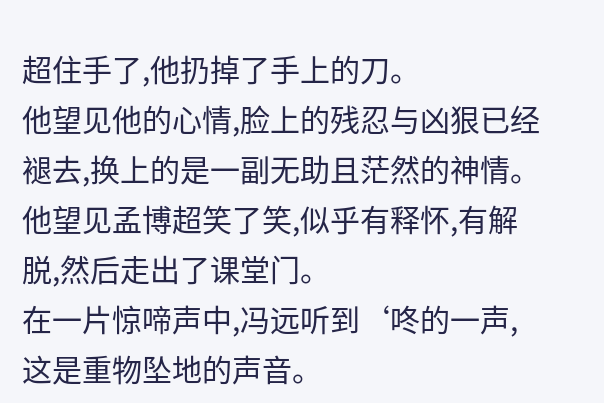超住手了,他扔掉了手上的刀。
他望见他的心情,脸上的残忍与凶狠已经褪去,换上的是一副无助且茫然的神情。
他望见孟博超笑了笑,似乎有释怀,有解脱,然后走出了课堂门。
在一片惊啼声中,冯远听到‘咚的一声,这是重物坠地的声音。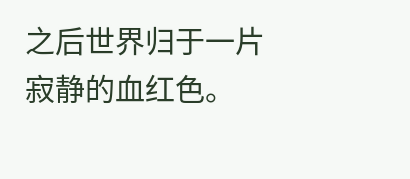之后世界归于一片寂静的血红色。